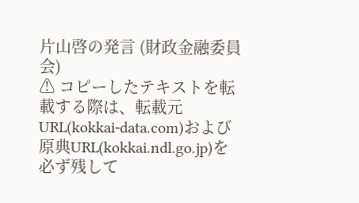片山啓の発言 (財政金融委員会)
⚠ コピーしたテキストを転載する際は、転載元URL(kokkai-data.com)および原典URL(kokkai.ndl.go.jp)を必ず残して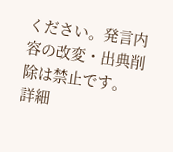ください。発言内容の改変・出典削除は禁止です。
詳細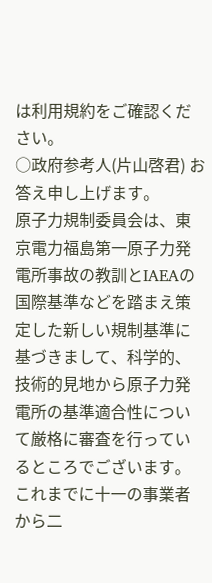は利用規約をご確認ください。
○政府参考人(片山啓君) お答え申し上げます。
原子力規制委員会は、東京電力福島第一原子力発電所事故の教訓とIAEAの国際基準などを踏まえ策定した新しい規制基準に基づきまして、科学的、技術的見地から原子力発電所の基準適合性について厳格に審査を行っているところでございます。これまでに十一の事業者から二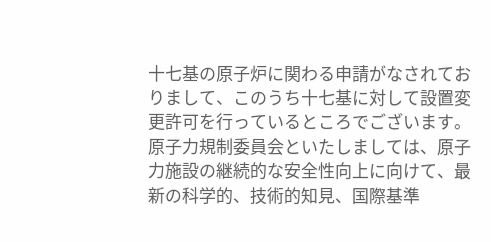十七基の原子炉に関わる申請がなされておりまして、このうち十七基に対して設置変更許可を行っているところでございます。
原子力規制委員会といたしましては、原子力施設の継続的な安全性向上に向けて、最新の科学的、技術的知見、国際基準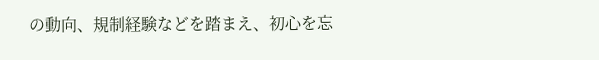の動向、規制経験などを踏まえ、初心を忘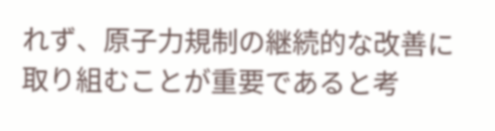れず、原子力規制の継続的な改善に取り組むことが重要であると考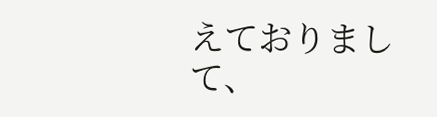えておりまして、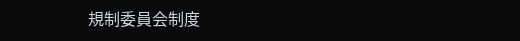規制委員会制度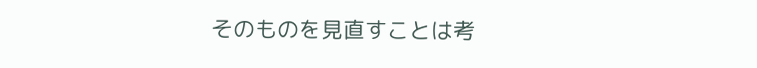そのものを見直すことは考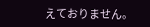えておりません。